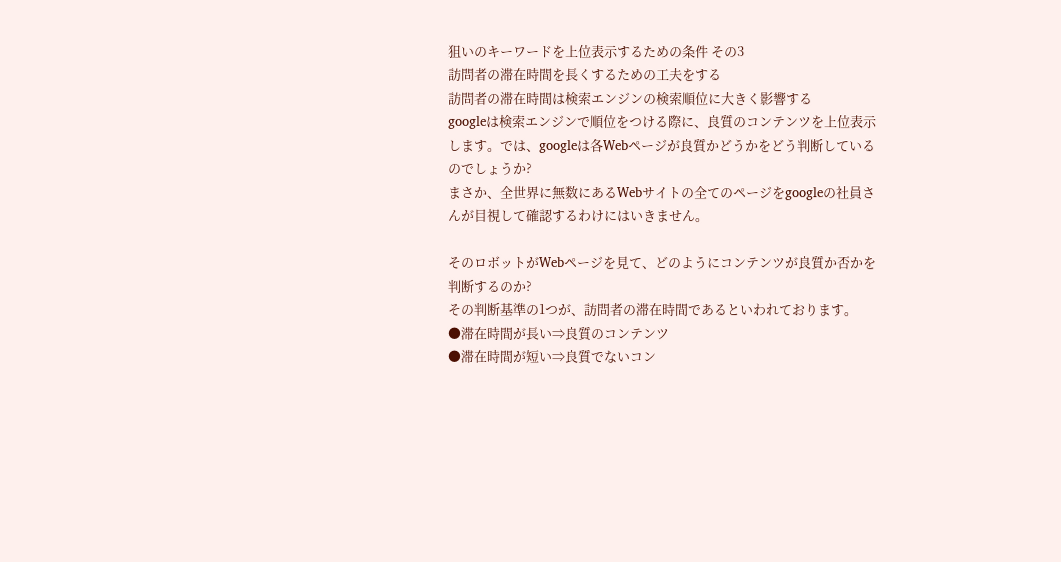狙いのキーワードを上位表示するための条件 その3
訪問者の滞在時間を長くするための工夫をする
訪問者の滞在時間は検索エンジンの検索順位に大きく影響する
googleは検索エンジンで順位をつける際に、良質のコンテンツを上位表示します。では、googleは各Webページが良質かどうかをどう判断しているのでしょうか?
まさか、全世界に無数にあるWebサイトの全てのページをgoogleの社員さんが目視して確認するわけにはいきません。

そのロボットがWebページを見て、どのようにコンテンツが良質か否かを判断するのか?
その判断基準の1つが、訪問者の滞在時間であるといわれております。
●滞在時間が長い⇒良質のコンテンツ
●滞在時間が短い⇒良質でないコン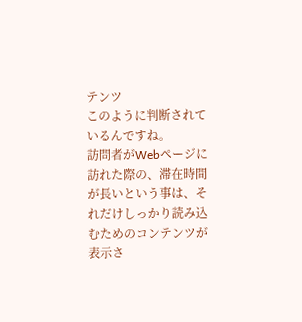テンツ
このように判断されているんですね。
訪問者がWebページに訪れた際の、滞在時間が長いという事は、それだけしっかり読み込むためのコンテンツが表示さ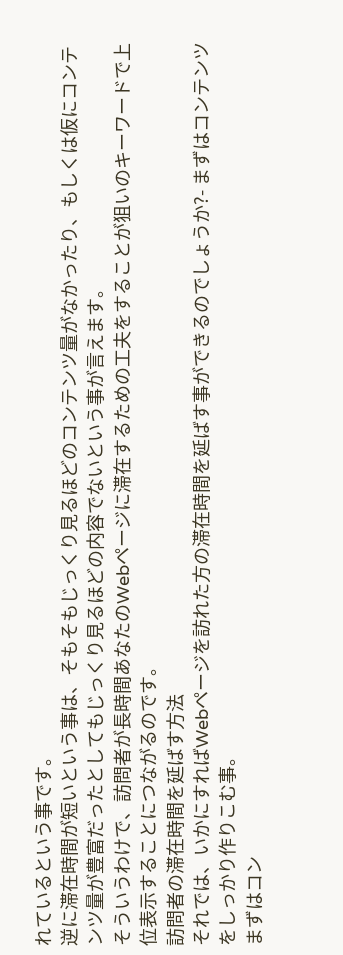れているという事です。
逆に滞在時間が短いという事は、そもそもじっくり見るほどのコンテンツ量がなかったり、もしくは仮にコンテンツ量が豊富だったとしてもじっくり見るほどの内容でないという事が言えます。
そういうわけで、訪問者が長時間あなたのWebページに滞在するための工夫をすることが狙いのキーワードで上位表示することにつながるのです。
訪問者の滞在時間を延ばす方法
それでは、いかにすればWebページを訪れた方の滞在時間を延ばす事ができるのでしょうか?- まずはコンテンツをしっかり作りこむ事。
まずはコン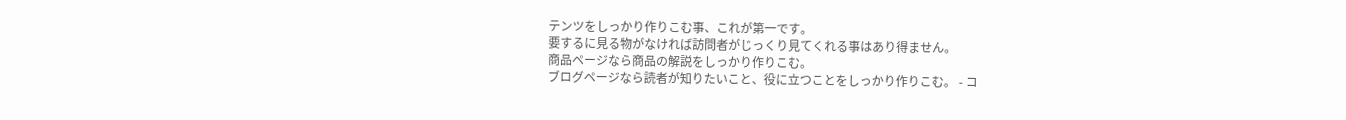テンツをしっかり作りこむ事、これが第一です。
要するに見る物がなければ訪問者がじっくり見てくれる事はあり得ません。
商品ページなら商品の解説をしっかり作りこむ。
ブログページなら読者が知りたいこと、役に立つことをしっかり作りこむ。 - コ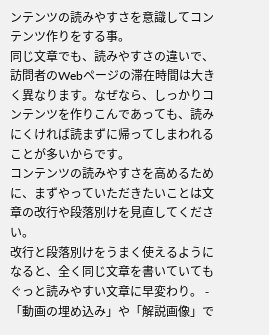ンテンツの読みやすさを意識してコンテンツ作りをする事。
同じ文章でも、読みやすさの違いで、訪問者のWebページの滞在時間は大きく異なります。なぜなら、しっかりコンテンツを作りこんであっても、読みにくければ読まずに帰ってしまわれることが多いからです。
コンテンツの読みやすさを高めるために、まずやっていただきたいことは文章の改行や段落別けを見直してください。
改行と段落別けをうまく使えるようになると、全く同じ文章を書いていてもぐっと読みやすい文章に早変わり。 - 「動画の埋め込み」や「解説画像」で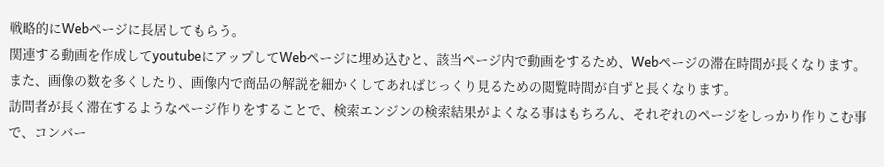戦略的にWebページに長居してもらう。
関連する動画を作成してyoutubeにアップしてWebページに埋め込むと、該当ページ内で動画をするため、Webページの滞在時間が長くなります。
また、画像の数を多くしたり、画像内で商品の解説を細かくしてあればじっくり見るための閲覧時間が自ずと長くなります。
訪問者が長く滞在するようなページ作りをすることで、検索エンジンの検索結果がよくなる事はもちろん、それぞれのページをしっかり作りこむ事で、コンバー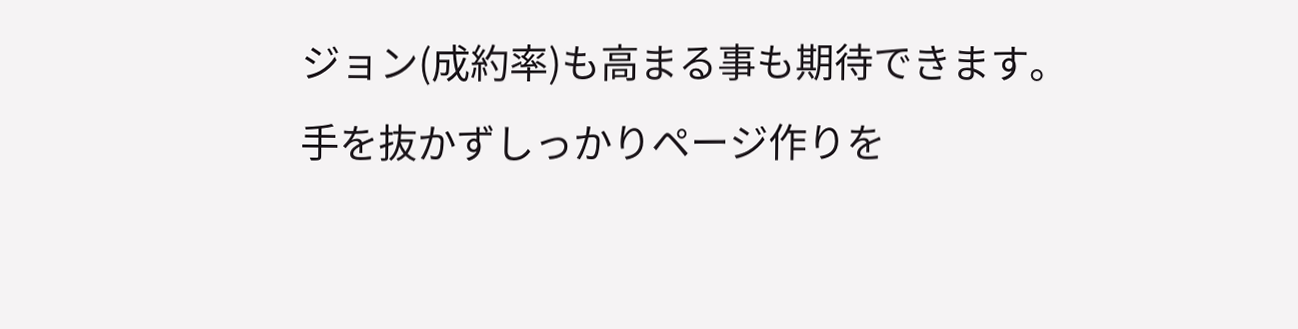ジョン(成約率)も高まる事も期待できます。
手を抜かずしっかりページ作りを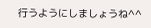行うようにしましょうね^^